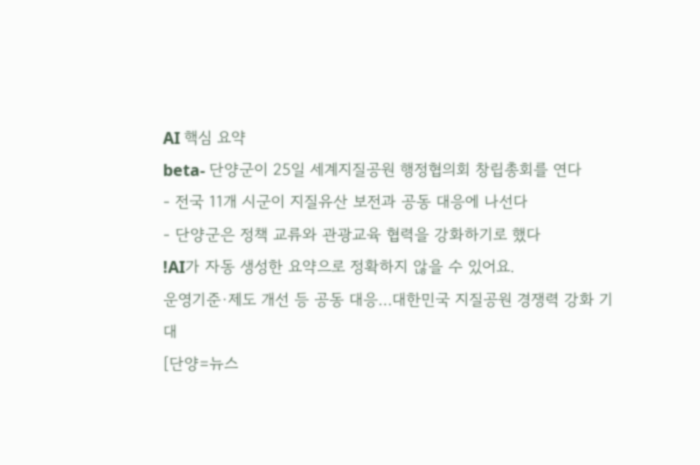AI 핵심 요약
beta- 단양군이 25일 세계지질공원 행정협의회 창립총회를 연다
- 전국 11개 시군이 지질유산 보전과 공동 대응에 나선다
- 단양군은 정책 교류와 관광교육 협력을 강화하기로 했다
!AI가 자동 생성한 요약으로 정확하지 않을 수 있어요.
운영기준·제도 개선 등 공동 대응…대한민국 지질공원 경쟁력 강화 기대
[단양=뉴스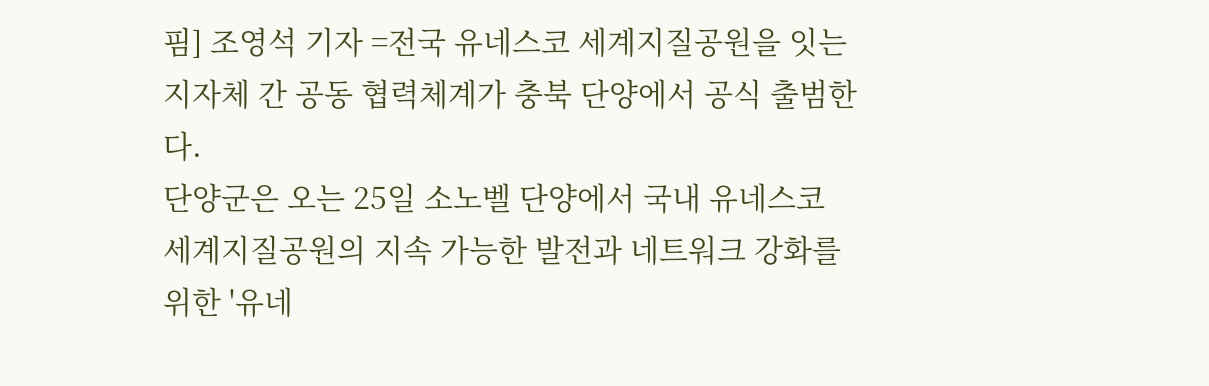핌] 조영석 기자 =전국 유네스코 세계지질공원을 잇는 지자체 간 공동 협력체계가 충북 단양에서 공식 출범한다.
단양군은 오는 25일 소노벨 단양에서 국내 유네스코 세계지질공원의 지속 가능한 발전과 네트워크 강화를 위한 '유네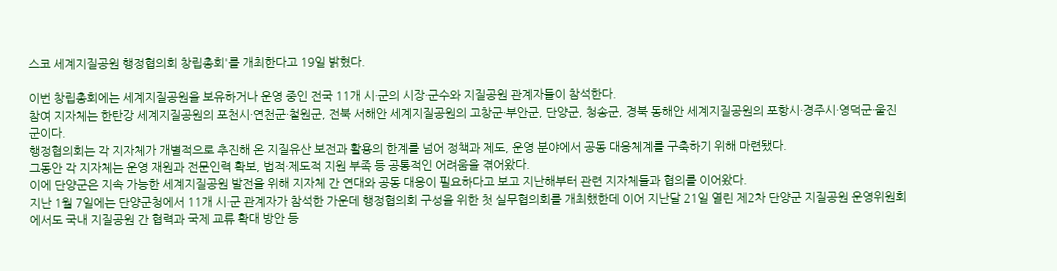스코 세계지질공원 행정협의회 창립총회'를 개최한다고 19일 밝혔다.

이번 창립총회에는 세계지질공원을 보유하거나 운영 중인 전국 11개 시·군의 시장·군수와 지질공원 관계자들이 참석한다.
참여 지자체는 한탄강 세계지질공원의 포천시·연천군·철원군, 전북 서해안 세계지질공원의 고창군·부안군, 단양군, 청송군, 경북 동해안 세계지질공원의 포항시·경주시·영덕군·울진군이다.
행정협의회는 각 지자체가 개별적으로 추진해 온 지질유산 보전과 활용의 한계를 넘어 정책과 제도, 운영 분야에서 공동 대응체계를 구축하기 위해 마련됐다.
그동안 각 지자체는 운영 재원과 전문인력 확보, 법적·제도적 지원 부족 등 공통적인 어려움을 겪어왔다.
이에 단양군은 지속 가능한 세계지질공원 발전을 위해 지자체 간 연대와 공동 대응이 필요하다고 보고 지난해부터 관련 지자체들과 협의를 이어왔다.
지난 1월 7일에는 단양군청에서 11개 시·군 관계자가 참석한 가운데 행정협의회 구성을 위한 첫 실무협의회를 개최했한데 이어 지난달 21일 열린 제2차 단양군 지질공원 운영위원회에서도 국내 지질공원 간 협력과 국제 교류 확대 방안 등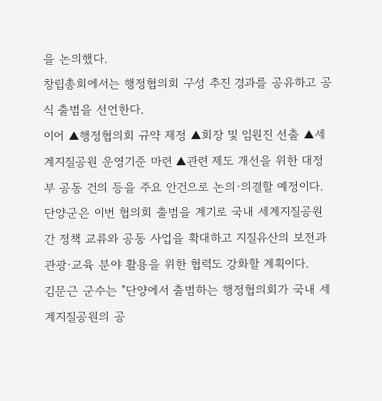을 논의했다.
창립총회에서는 행정협의회 구성 추진 경과를 공유하고 공식 출범을 선언한다.
이어 ▲행정협의회 규약 제정 ▲회장 및 임원진 선출 ▲세계지질공원 운영기준 마련 ▲관련 제도 개선을 위한 대정부 공동 건의 등을 주요 안건으로 논의·의결할 예정이다.
단양군은 이번 협의회 출범을 계기로 국내 세계지질공원 간 정책 교류와 공동 사업을 확대하고 지질유산의 보전과 관광·교육 분야 활용을 위한 협력도 강화할 계획이다.
김문근 군수는 "단양에서 출범하는 행정협의회가 국내 세계지질공원의 공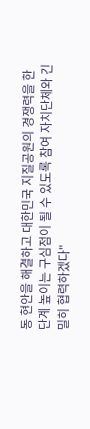동 현안을 해결하고 대한민국 지질공원의 경쟁력을 한 단계 높이는 구심점이 될 수 있도록 참여 자치단체와 긴밀히 협력하겠다"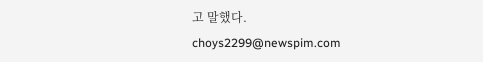고 말했다.
choys2299@newspim.com